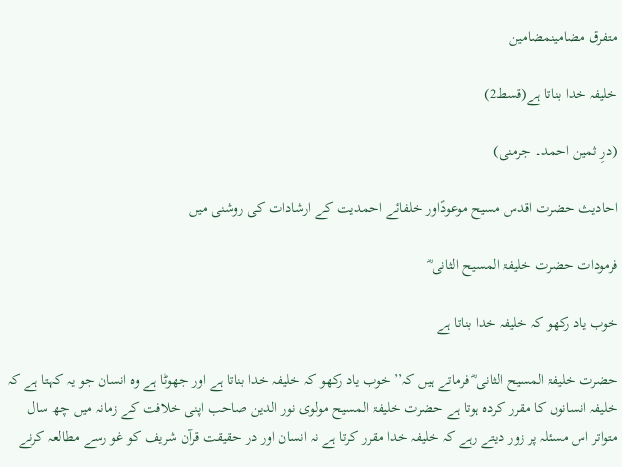متفرق مضامینمضامین

خلیفہ خدا بناتا ہے(قسط2)

(درِ ثمین احمد۔ جرمنی)

احادیث حضرت اقدس مسیح موعودؑاور خلفائے احمدیت کے ارشادات کی روشنی میں

فرمودات حضرت خلیفۃ المسیح الثانی ؓ

خوب یاد رکھو کہ خلیفہ خدا بناتا ہے

حضرت خلیفۃ المسیح الثانی ؓ فرماتے ہیں کہ’’خوب یاد رکھو کہ خلیفہ خدا بناتا ہے اور جھوٹا ہے وہ انسان جو یہ کہتا ہے کہ خلیفہ انسانوں کا مقرر کردہ ہوتا ہے حضرت خلیفۃ المسیح مولوی نور الدین صاحب اپنی خلافت کے زمانہ میں چھ سال متواتر اس مسئلہ پر زور دیتے رہے کہ خلیفہ خدا مقرر کرتا ہے نہ انسان اور در حقیقت قرآن شریف کو غو رسے مطالعہ کرنے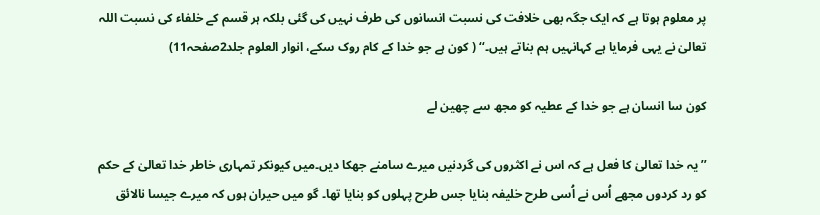پر معلوم ہوتا ہے کہ ایک جگہ بھی خلافت کی نسبت انسانوں کی طرف نہیں کی گئی بلکہ ہر قسم کے خلفاء کی نسبت اللہ تعالیٰ نے یہی فرمایا ہے کہانہیں ہم بناتے ہیں۔‘‘ ( کون ہے جو خدا کے کام روک سکے، انوار العلوم جلد2صفحہ11)

کون سا انسان ہے جو خدا کے عطیہ کو مجھ سے چھین لے

’’یہ خدا تعالیٰ کا فعل ہے کہ اس نے اکثروں کی گردنیں میرے سامنے جھکا دیں۔میں کیونکر تمہاری خاطر خدا تعالیٰ کے حکم کو رد کردوں مجھے اُس نے اُسی طرح خلیفہ بنایا جس طرح پہلوں کو بنایا تھا۔ گو میں حیران ہوں کہ میرے جیسا نالائق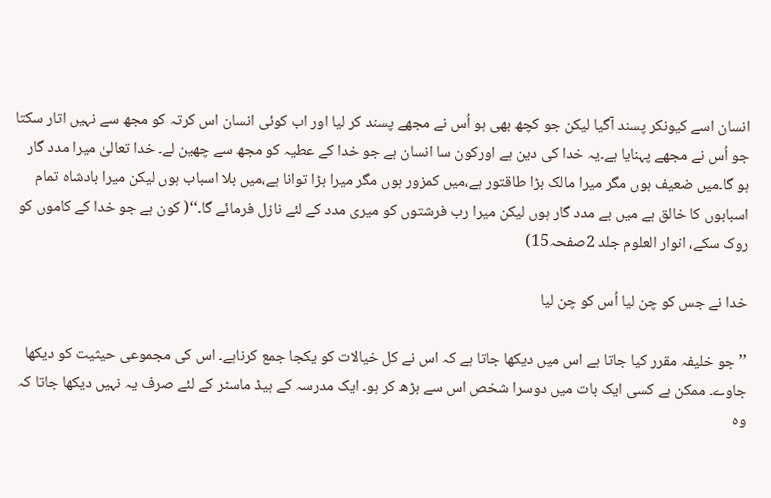انسان اسے کیونکر پسند آگیا لیکن جو کچھ بھی ہو اُس نے مجھے پسند کر لیا اور اب کوئی انسان اس کرتہ کو مجھ سے نہیں اتار سکتا جو اُس نے مجھے پہنایا ہے۔یہ خدا کی دین ہے اورکون سا انسان ہے جو خدا کے عطیہ کو مجھ سے چھین لے۔ خدا تعالیٰ میرا مدد گار ہو گا۔میں ضعیف ہوں مگر میرا مالک بڑا طاقتور ہے،میں کمزور ہوں مگر میرا بڑا توانا ہے،میں بلا اسباب ہوں لیکن میرا بادشاہ تمام اسبابوں کا خالق ہے میں بے مدد گار ہوں لیکن میرا رب فرشتوں کو میری مدد کے لئے نازل فرمائے گا۔‘‘( کون ہے جو خدا کے کاموں کو روک سکے، انوار العلوم جلد 2صفحہ15)

خدا نے جس کو چن لیا اُس کو چن لیا

’’جو خلیفہ مقرر کیا جاتا ہے اس میں دیکھا جاتا ہے کہ اس نے کل خیالات کو یکجا جمع کرناہے۔ اس کی مجموعی حیثیت کو دیکھا جاوے۔ ممکن ہے کسی ایک بات میں دوسرا شخص اس سے بڑھ کر ہو۔ ایک مدرسہ کے ہیڈ ماسٹر کے لئے صرف یہ نہیں دیکھا جاتا کہ وہ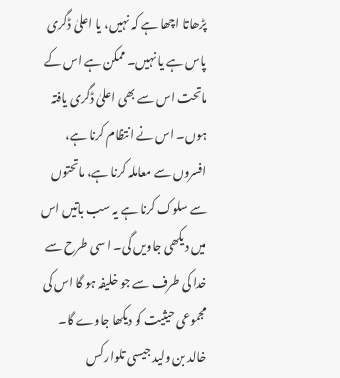پڑھاتا اچھا ہے کہ نہیں، یا اعلیٰ ڈگری پاس ہے یا نہیں۔ ممکن ہے اس کے ماتحت اس سے بھی اعلیٰ ڈگری یافتہ ہوں۔ اس نے انتظام کرنا ہے، افسروں سے معاملہ کرنا ہے، ماتحتوں سے سلوک کرنا ہے یہ سب باتیں اس میں دیکھی جاویں گی۔ ا سی طرح سے خدا کی طرف سے جو خلیفہ ہو گا اس کی مجموعی حیثیت کو دیکھا جاوے گا۔ خالد بن ولید جیسی تلوار کس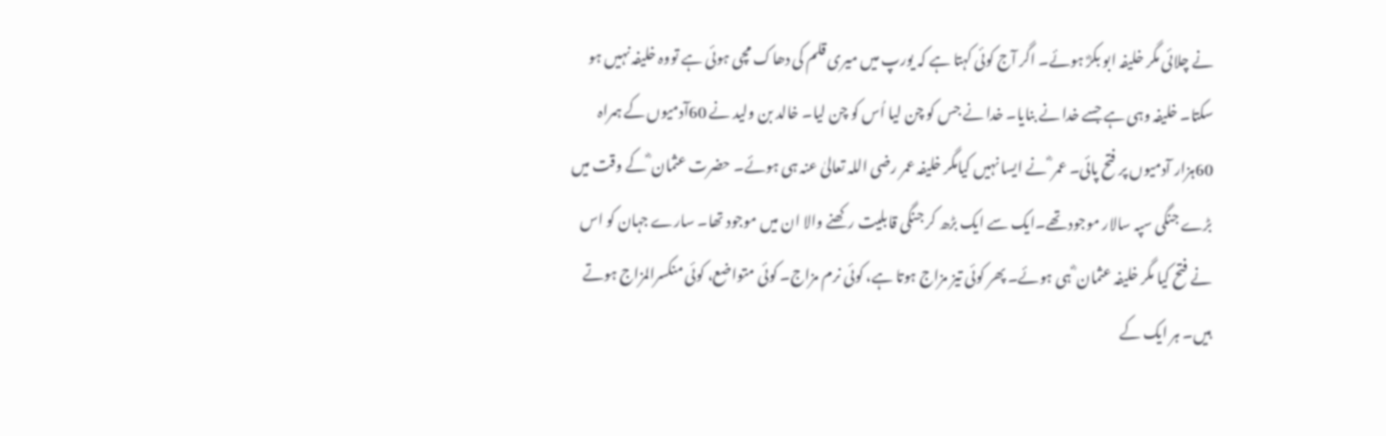نے چلائی مگر خلیفہ ابو بکرؓ ہوئے۔ اگر آج کوئی کہتا ہے کہ یورپ میں میری قلم کی دھاک مچی ہوئی ہے تووہ خلیفہ نہیں ہو سکتا۔ خلیفہ وہی ہے جسے خدا نے بنایا۔ خدا نے جس کو چن لیا اُس کو چن لیا۔ خالد بن ولید نے 60آدمیوں کے ہمراہ 60ہزار آدمیوں پر فتح پائی۔ عمر ؓ نے ایسا نہیں کیامگر خلیفہ عمر رضی اللہ تعالیٰ عنہ ہی ہوئے۔ حضرت عثمان ؓ کے وقت میں بڑے جنگی سپہ سالار موجود تھے۔ایک سے ایک بڑھ کر جنگی قابلیت رکھنے والا ان میں موجود تھا۔ سارے جہان کو اس نے فتح کیا مگر خلیفہ عثمان ؓ ہی ہوئے۔ پھر کوئی تیز مزاج ہوتا ہے، کوئی نرم مزاج۔ کوئی متواضع، کوئی منکسرالمزاج ہوتے ہیں۔ ہر ایک کے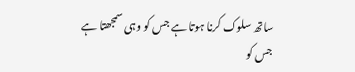ساتھ سلوک کرنا ہوتا ہے جس کو وہی سمجھتا ہے جس کو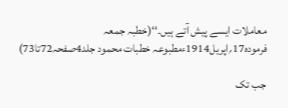معاملات ایسے پیش آتے ہیں۔‘‘(خطبہ جمعہ فرمودہ17؍اپریل1914ءمطبوعہ خطبات محمود جلد4صفحہ72تا73)

جب تک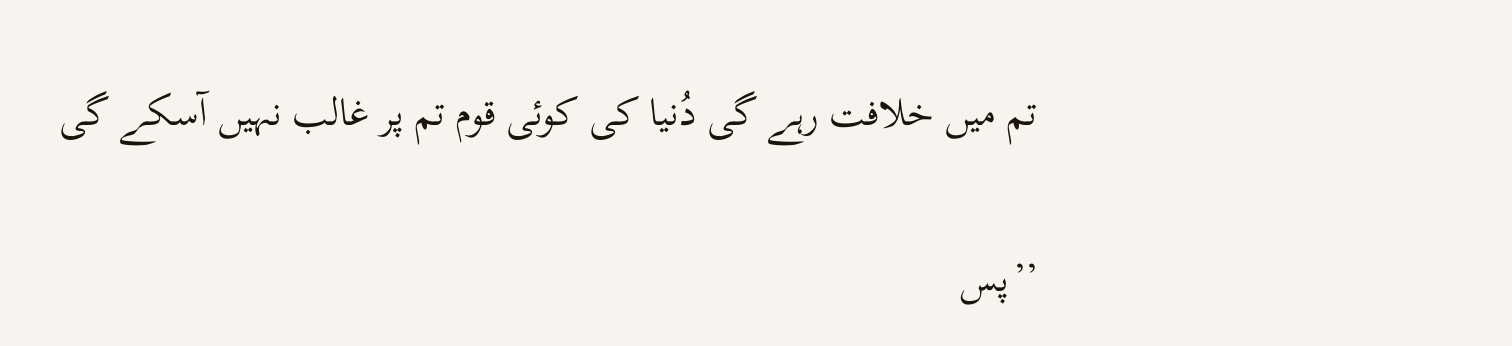تم میں خلافت رہے گی دُنیا کی کوئی قوم تم پر غالب نہیں آسکے گی

’’پس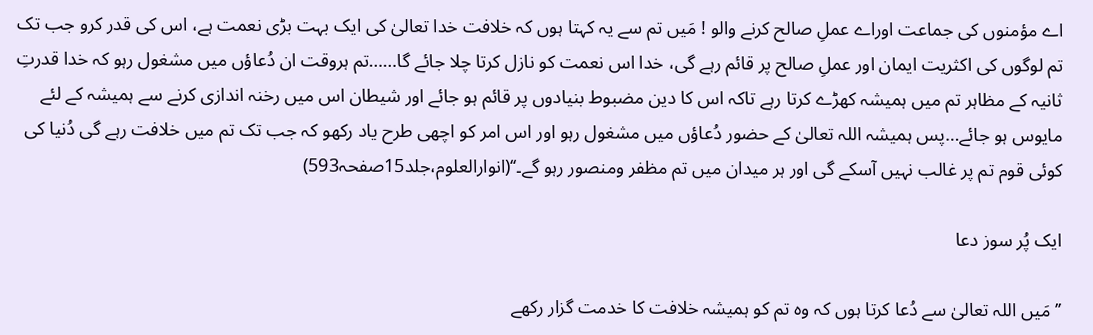اے مؤمنوں کی جماعت اوراے عملِ صالح کرنے والو ! مَیں تم سے یہ کہتا ہوں کہ خلافت خدا تعالیٰ کی ایک بہت بڑی نعمت ہے، اس کی قدر کرو جب تک تم لوگوں کی اکثریت ایمان اور عملِ صالح پر قائم رہے گی، خدا اس نعمت کو نازل کرتا چلا جائے گا……تم ہروقت ان دُعاؤں میں مشغول رہو کہ خدا قدرتِ ثانیہ کے مظاہر تم میں ہمیشہ کھڑے کرتا رہے تاکہ اس کا دین مضبوط بنیادوں پر قائم ہو جائے اور شیطان اس میں رخنہ اندازی کرنے سے ہمیشہ کے لئے مایوس ہو جائے…پس ہمیشہ اللہ تعالیٰ کے حضور دُعاؤں میں مشغول رہو اور اس امر کو اچھی طرح یاد رکھو کہ جب تک تم میں خلافت رہے گی دُنیا کی کوئی قوم تم پر غالب نہیں آسکے گی اور ہر میدان میں تم مظفر ومنصور رہو گے۔‘‘(انوارالعلوم،جلد15صفحہ593)

ایک پُر سوز دعا

’’مَیں اللہ تعالیٰ سے دُعا کرتا ہوں کہ وہ تم کو ہمیشہ خلافت کا خدمت گزار رکھے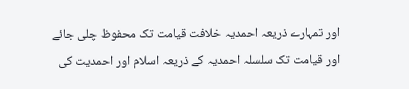اور تمہارے ذریعہ احمدیہ خلافت قیامت تک محفوظ چلی جائے اور قیامت تک سلسلہ احمدیہ کے ذریعہ اسلام اور احمدیت کی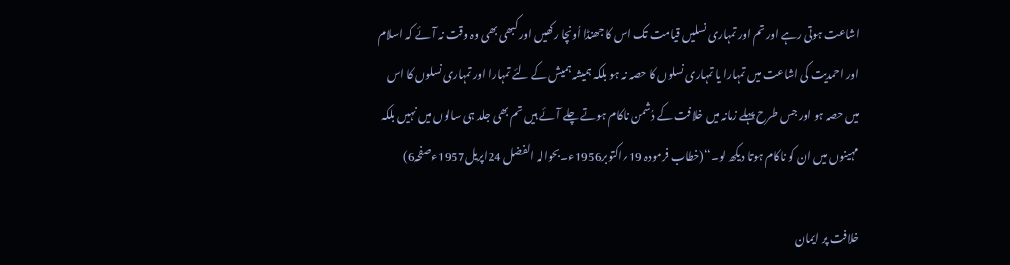اشاعت ہوتی رہے اور تم اور تمہاری نسلیں قیامت تک اس کا جھنڈا اُونچا رکھیں اور کبھی بھی وہ وقت نہ آئے کہ اسلام اور احمدیت کی اشاعت میں تمہارا یا تمہاری نسلوں کا حصہ نہ ہو بلکہ ہمیشہ ہمیش کے لئے تمہارا اور تمہاری نسلوں کا اس میں حصہ ہو اور جس طرح پہلے زمانہ میں خلافت کے دُشمن ناکام ہوتے چلے آئے ہیں تم بھی جلد ہی سالوں میں نہیں بلکہ مہینوں میں ان کو ناکام ہوتا دیکھ لو۔‘‘(خطاب فرمودہ 19؍اکتوبر1956ء۔بحوالہ الفضل 24اپریل1957ءصفحہ6)

خلافت پر ایمان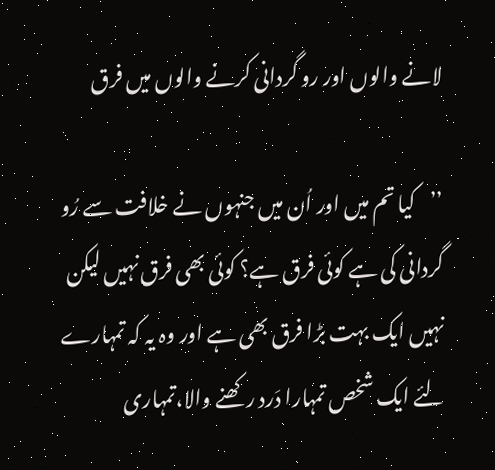لانے والوں اور رو گردانی کرنے والوں میں فرق

’’کیا تم میں اور اُن میں جنہوں نے خلافت سے رُو گردانی کی ہے کوئی فرق ہے؟ کوئی بھی فرق نہیں لیکن نہیں ایک بہت بڑا فرق بھی ہے اور وہ یہ کہ تمہارے لئے ایک شخص تمہارا دَرد رکھنے والا،تمہاری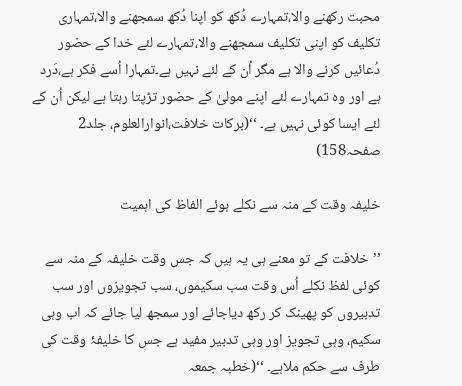محبت رکھنے والا،تمہارے دُکھ کو اپنا دُکھ سمجھنے والا،تمہاری تکلیف کو اپنی تکلیف سمجھنے والا،تمہارے لئے خدا کے حضور دُعائیں کرنے والا ہے مگر اُن کے لئے نہیں ہے۔تمہارا اُسے فکر ہے،دَرد ہے اور وہ تمہارے لئے اپنے مولیٰ کے حضور تڑپتا رہتا ہے لیکن اُن کے لئے ایسا کوئی نہیں ہے۔ ‘‘(برکات خلافت،انوارالعلوم، جلد2 صفحہ158)

خلیفہ وقت کے منہ سے نکلے ہوئے الفاظ کی اہمیت

’’خلافت کے تو معنے ہی یہ ہیں کہ جس وقت خلیفہ کے منہ سے کوئی لفظ نکلے اُس وقت سب سکیموں، سب تجویزوں اور سب تدبیروں کو پھینک کر رکھ دیاجائے اور سمجھ لیا جائے کہ اب وہی سکیم، وہی تجویز اور وہی تدبیر مفید ہے جس کا خلیفۂ وقت کی طرف سے حکم ملاہے۔ ‘‘(خطبہ جمعہ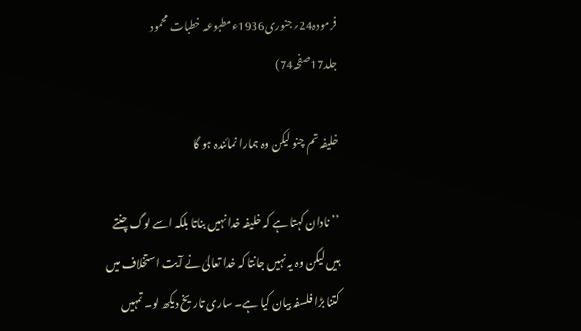فرمودہ24؍جنوری1936ءمطبوعہ خطبات محمود جلد17صفحہ74)

خلیفہ تم چنو لیکن وہ ہمارا نمائندہ ہو گا

’’نادان کہتا ہے کہ خلیفہ خدا نہیں بناتا بلکہ اسے لوگ چنتے ہیں لیکن وہ یہ نہیں جانتا کہ خدا تعالیٰ نے آیت استخلاف میں کتنا بڑا فلسفہ بیان کیا ہے۔ ساری تاریخ دیکھ لو۔ تمہیں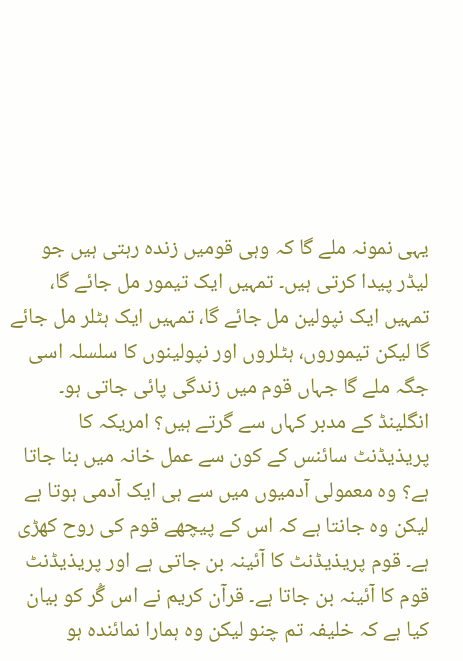یہی نمونہ ملے گا کہ وہی قومیں زندہ رہتی ہیں جو لیڈر پیدا کرتی ہیں۔ تمہیں ایک تیمور مل جائے گا، تمہیں ایک نپولین مل جائے گا، تمہیں ایک ہٹلر مل جائے گا لیکن تیموروں، ہٹلروں اور نپولینوں کا سلسلہ اسی جگہ ملے گا جہاں قوم میں زندگی پائی جاتی ہو۔ انگلینڈ کے مدبر کہاں سے گرتے ہیں؟ امریکہ کا پریذیڈنٹ سائنس کے کون سے عمل خانہ میں بنا جاتا ہے؟ وہ معمولی آدمیوں میں سے ہی ایک آدمی ہوتا ہے لیکن وہ جانتا ہے کہ اس کے پیچھے قوم کی روح کھڑی ہے۔ قوم پریذیڈنٹ کا آئینہ بن جاتی ہے اور پریذیڈنٹ قوم کا آئینہ بن جاتا ہے۔ قرآن کریم نے اس گُر کو بیان کیا ہے کہ خلیفہ تم چنو لیکن وہ ہمارا نمائندہ ہو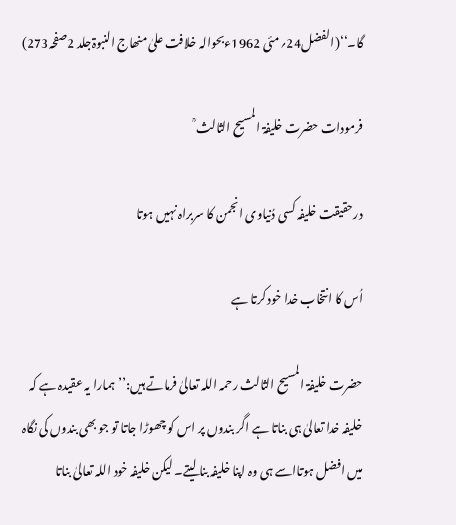گا۔‘‘(الفضل24؍مئی 1962ءبحوالہ خلافت علیٰ منھاج النبوۃجلد 2صفحہ273)

فرمودات حضرت خلیفۃ المسیح الثالث ؒ

درحقیقت خلیفہ کسی دُنیاوی انجمن کا سربراہ نہیں ہوتا

اُس کا انتخاب خدا خود کرتا ہے

حضرت خلیفۃ المسیح الثالث رحمہ اللہ تعالیٰ فرماتے ہیں:’’ہمارا یہ عقیدہ ہے کہ خلیفہ خدا تعالیٰ ہی بناتا ہے اگر بندوں پر اس کو چھوڑا جاتا تو جو بھی بندوں کی نگاہ میں افضل ہوتااسے ہی وہ اپنا خلیفہ بنا لیتے۔ لیکن خلیفہ خود اللہ تعالیٰ بناتا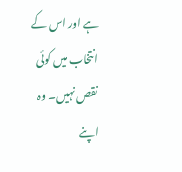ہے اور اس کے انتخاب میں کوئی نقص نہیں۔ وہ اپنے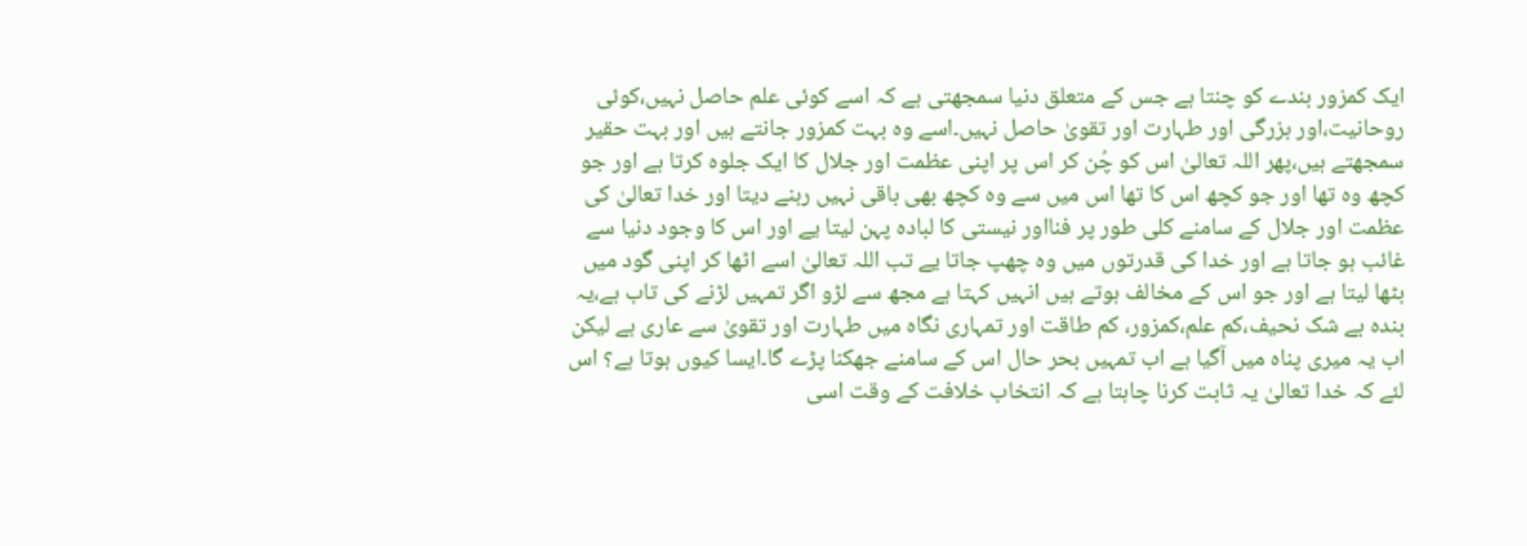ایک کمزور بندے کو چنتا ہے جس کے متعلق دنیا سمجھتی ہے کہ اسے کوئی علم حاصل نہیں،کوئی روحانیت،اور بزرگی اور طہارت اور تقویٰ حاصل نہیں۔اسے وہ بہت کمزور جانتے ہیں اور بہت حقیر سمجھتے ہیں،پھر اللہ تعالیٰ اس کو چُن کر اس پر اپنی عظمت اور جلال کا ایک جلوہ کرتا ہے اور جو کچھ وہ تھا اور جو کچھ اس کا تھا اس میں سے وہ کچھ بھی باقی نہیں رہنے دیتا اور خدا تعالیٰ کی عظمت اور جلال کے سامنے کلی طور پر فنااور نیستی کا لبادہ پہن لیتا یے اور اس کا وجود دنیا سے غائب ہو جاتا ہے اور خدا کی قدرتوں میں وہ چھپ جاتا یے تب اللہ تعالیٰ اسے اٹھا کر اپنی گود میں بٹھا لیتا ہے اور جو اس کے مخالف ہوتے ہیں انہیں کہتا ہے مجھ سے لڑو اگر تمہیں لڑنے کی تاب ہے،یہ بندہ بے شک نحیف،کم علم،کمزور، کم طاقت اور تمہاری نگاہ میں طہارت اور تقویٰ سے عاری ہے لیکن اب یہ میری پناہ میں آگیا ہے اب تمہیں بحر حال اس کے سامنے جھکنا پڑے گا۔ایسا کیوں ہوتا ہے؟ اس لئے کہ خدا تعالیٰ یہ ثابت کرنا چاہتا ہے کہ انتخاب خلافت کے وقت اسی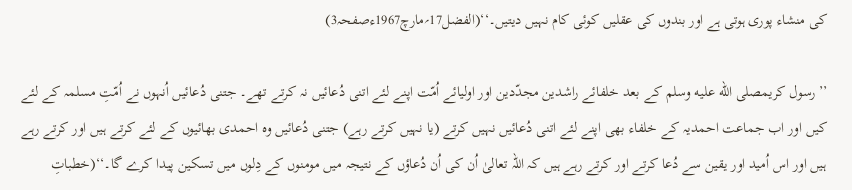کی منشاء پوری ہوتی ہے اور بندوں کی عقلیں کوئی کام نہیں دیتیں۔‘‘(الفضل17؍مارچ1967ءصفحہ3)

’’رسول کریمصلى الله عليه وسلم کے بعد خلفائے راشدین مجدّدین اور اولیائے اُمّت اپنے لئے اتنی دُعائیں نہ کرتے تھے۔ جتنی دُعائیں اُنہوں نے اُمّتِ مسلمہ کے لئے کیں اور اب جماعت احمدیہ کے خلفاء بھی اپنے لئے اتنی دُعائیں نہیں کرتے (یا نہیں کرتے رہے) جتنی دُعائیں وہ احمدی بھائیوں کے لئے کرتے ہیں اور کرتے رہے ہیں اور اس اُمید اور یقین سے دُعا کرتے اور کرتے رہے ہیں کہ اللہ تعالیٰ اُن کی اُن دُعاؤں کے نتیجہ میں مومنوں کے دِلوں میں تسکین پیدا کرے گا۔‘‘(خطباتِ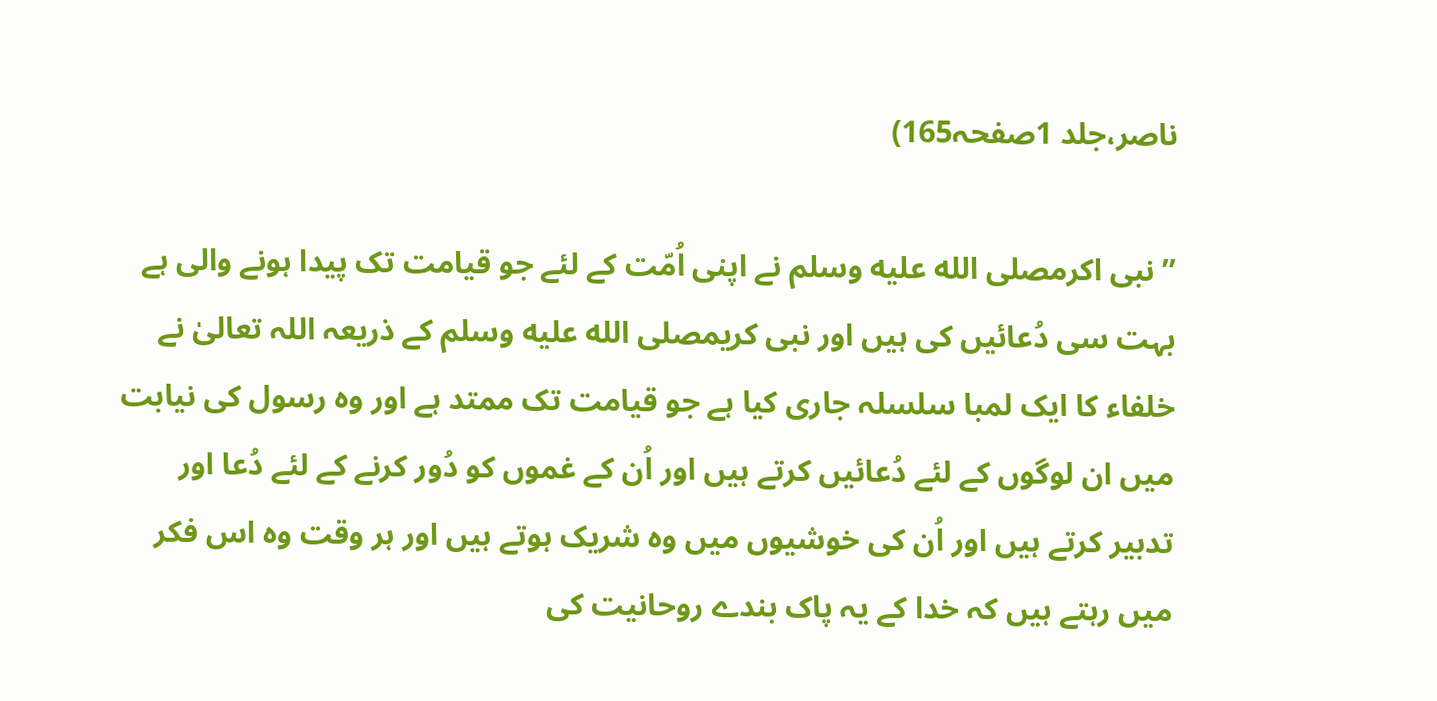ناصر،جلد 1صفحہ165)

’’نبی اکرمصلى الله عليه وسلم نے اپنی اُمّت کے لئے جو قیامت تک پیدا ہونے والی ہے بہت سی دُعائیں کی ہیں اور نبی کریمصلى الله عليه وسلم کے ذریعہ اللہ تعالیٰ نے خلفاء کا ایک لمبا سلسلہ جاری کیا ہے جو قیامت تک ممتد ہے اور وہ رسول کی نیابت میں ان لوگوں کے لئے دُعائیں کرتے ہیں اور اُن کے غموں کو دُور کرنے کے لئے دُعا اور تدبیر کرتے ہیں اور اُن کی خوشیوں میں وہ شریک ہوتے ہیں اور ہر وقت وہ اس فکر میں رہتے ہیں کہ خدا کے یہ پاک بندے روحانیت کی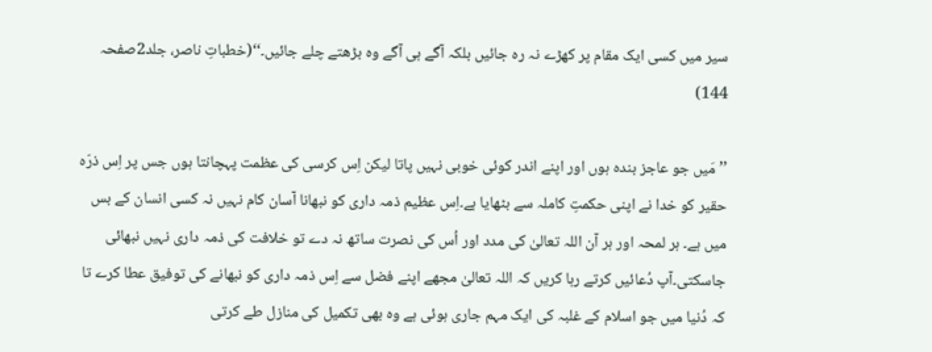سیر میں کسی ایک مقام پر کھڑے نہ رہ جائیں بلکہ آگے ہی آگے وہ بڑھتے چلے جائیں۔‘‘(خطباتِ ناصر، جلد2صفحہ 144)

’’مَیں جو عاجز بندہ ہوں اور اپنے اندر کوئی خوبی نہیں پاتا لیکن اِس کرسی کی عظمت پہچانتا ہوں جس پر اِس ذرّہ حقیر کو خدا نے اپنی حکمتِ کاملہ سے بٹھایا ہے۔اِس عظیم ذمہ داری کو نبھانا آسان کام نہیں نہ کسی انسان کے بس میں ہے۔ ہر لمحہ اور ہر آن اللہ تعالیٰ کی مدد اور اُس کی نصرت ساتھ نہ دے تو خلافت کی ذمہ داری نہیں نبھائی جاسکتی۔آپ دُعائیں کرتے رہا کریں کہ اللہ تعالیٰ مجھے اپنے فضل سے اِس ذمہ داری کو نبھانے کی توفیق عطا کرے تا کہ دُنیا میں جو اسلام کے غلبہ کی ایک مہم جاری ہوئی ہے وہ بھی تکمیل کی منازل طے کرتی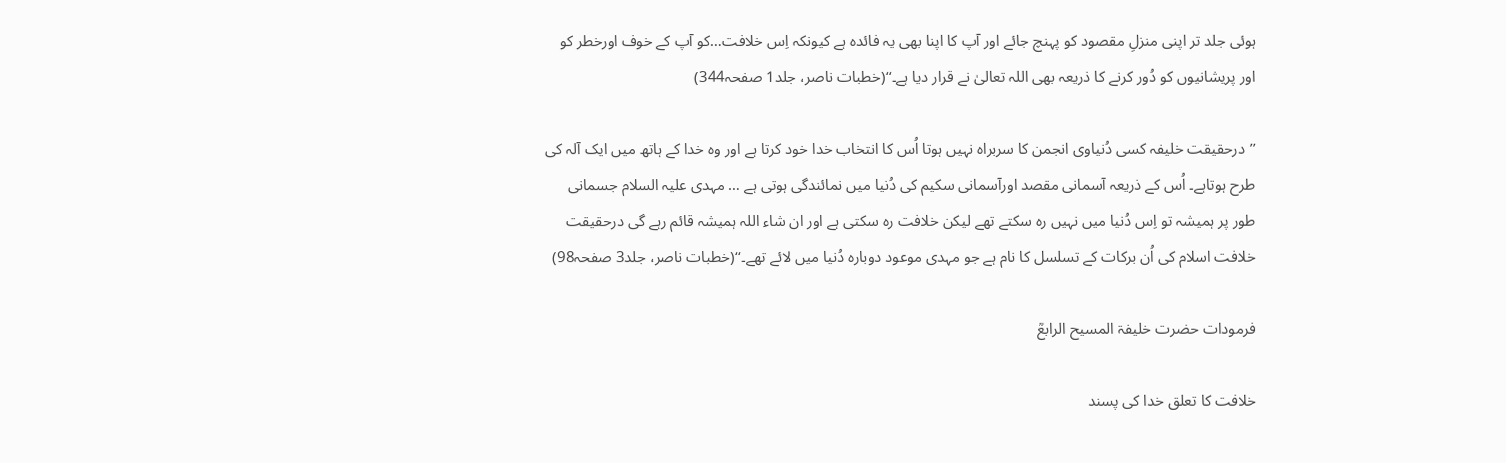ہوئی جلد تر اپنی منزلِ مقصود کو پہنچ جائے اور آپ کا اپنا بھی یہ فائدہ ہے کیونکہ اِس خلافت…کو آپ کے خوف اورخطر کو اور پریشانیوں کو دُور کرنے کا ذریعہ بھی اللہ تعالیٰ نے قرار دیا ہے۔‘‘(خطبات ناصر، جلد1 صفحہ344)

’’درحقیقت خلیفہ کسی دُنیاوی انجمن کا سربراہ نہیں ہوتا اُس کا انتخاب خدا خود کرتا ہے اور وہ خدا کے ہاتھ میں ایک آلہ کی طرح ہوتاہے۔ اُس کے ذریعہ آسمانی مقصد اورآسمانی سکیم کی دُنیا میں نمائندگی ہوتی ہے … مہدی علیہ السلام جسمانی طور پر ہمیشہ تو اِس دُنیا میں نہیں رہ سکتے تھے لیکن خلافت رہ سکتی ہے اور ان شاء اللہ ہمیشہ قائم رہے گی درحقیقت خلافت اسلام کی اُن برکات کے تسلسل کا نام ہے جو مہدی موعود دوبارہ دُنیا میں لائے تھے۔‘‘(خطبات ناصر، جلد3 صفحہ98)

فرمودات حضرت خلیفۃ المسیح الرابعؒ

خلافت کا تعلق خدا کی پسند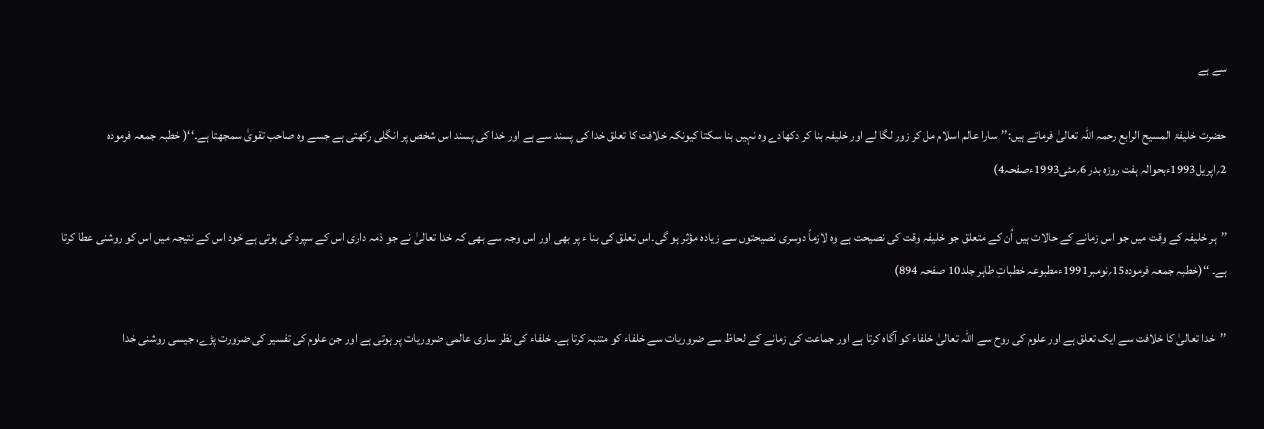سے ہے

حضرت خلیفۃ المسیح الرابع رحمہ اللہ تعالیٰ فرماتے ہیں:’’سارا عالم اسلام مل کر زور لگا لے اور خلیفہ بنا کر دکھادے وہ نہیں بنا سکتا کیونکہ خلافت کا تعلق خدا کی پسند سے ہے اور خدا کی پسند اس شخص پر انگلی رکھتی ہے جسے وہ صاحب تقویٰ سمجھتا ہے۔‘‘( خطبہ جمعہ فرمودہ 2؍اپریل1993ءبحوالہ ہفت روزہ بدر 6؍مئی1993ءصفحہ4)

’’ہر خلیفہ کے وقت میں جو اس زمانے کے حالات ہیں اُن کے متعلق جو خلیفہ وقت کی نصیحت ہے وہ لازماً دوسری نصیحتوں سے زیادہ مؤثر ہو گی۔اس تعلق کی بنا ء پر بھی اور اس وجہ سے بھی کہ خدا تعالیٰ نے جو ذمہ داری اس کے سپرد کی ہوتی ہے خود اس کے نتیجہ میں اس کو روشنی عطا کرتا ہے۔ ‘‘(خطبہ جمعہ فرمودہ15؍نومبر1991ءمطبوعہ خطباتِ طاہر جلد10 صفحہ 894)

’’خدا تعالیٰ کا خلافت سے ایک تعلق ہے اور علوم کی روح سے اللہ تعالیٰ خلفاء کو آگاہ کرتا ہے اور جماعت کی زمانے کے لحاظ سے ضروریات سے خلفاء کو متنبہ کرتا ہے۔ خلفاء کی نظر ساری عالمی ضروریات پر ہوتی ہے اور جن علوم کی تفسیر کی ضرورت پڑے، جیسی روشنی خدا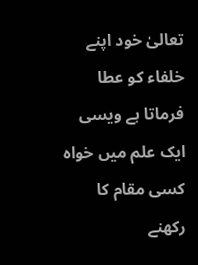تعالیٰ خود اپنے خلفاء کو عطا فرماتا ہے ویسی ایک علم میں خواہ کسی مقام کا رکھنے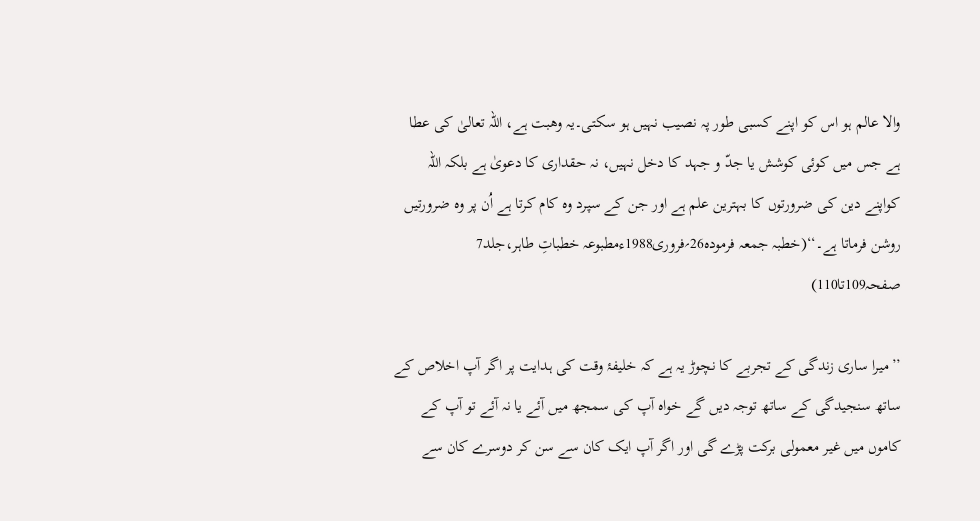والا عالم ہو اس کو اپنے کسبی طور پہ نصیب نہیں ہو سکتی۔یہ وھبت ہے، اللہ تعالیٰ کی عطا ہے جس میں کوئی کوشش یا جدّ و جہد کا دخل نہیں، نہ حقداری کا دعویٰ ہے بلکہ اللہ کواپنے دین کی ضرورتوں کا بہترین علم ہے اور جن کے سپرد وہ کام کرتا ہے اُن پر وہ ضرورتیں روشن فرماتا ہے۔‘‘(خطبہ جمعہ فرمودہ26؍فروری1988ءمطبوعہ خطباتِ طاہر،جلد7 صفحہ109تا110)

’’میرا ساری زندگی کے تجربے کا نچوڑ یہ ہے کہ خلیفۂ وقت کی ہدایت پر اگر آپ اخلاص کے ساتھ سنجیدگی کے ساتھ توجہ دیں گے خواہ آپ کی سمجھ میں آئے یا نہ آئے تو آپ کے کاموں میں غیر معمولی برکت پڑے گی اور اگر آپ ایک کان سے سن کر دوسرے کان سے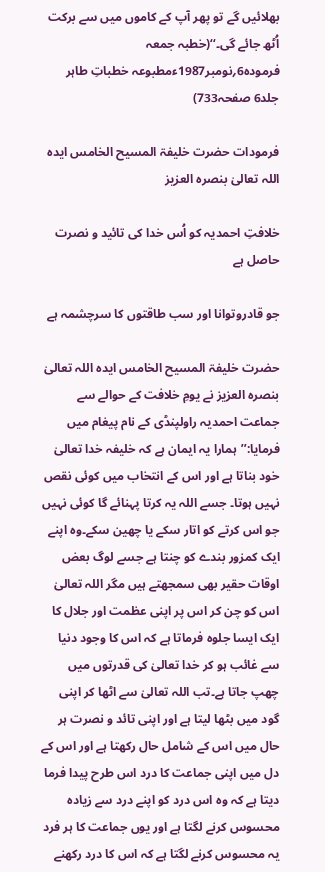بھلائیں گے تو پھر آپ کے کاموں میں سے برکت اُٹھ جائے گی۔‘‘(خطبہ جمعہ فرمودہ6؍نومبر1987ءمطبوعہ خطباتِ طاہر جلد6 صفحہ733)

فرمودات حضرت خلیفۃ المسیح الخامس ایدہ اللہ تعالیٰ بنصرہ العزیز

خلافتِ احمدیہ کو اُس خدا کی تائید و نصرت حاصل ہے

جو قادروتوانا اور سب طاقتوں کا سرچشمہ ہے

حضرت خلیفۃ المسیح الخامس ایدہ اللہ تعالیٰ بنصرہ العزیز نے یومِ خلافت کے حوالے سے جماعت احمدیہ راولپنڈی کے نام پیغام میں فرمایا:’’ہمارا یہ ایمان ہے کہ خلیفہ خدا تعالیٰ خود بناتا ہے اور اس کے انتخاب میں کوئی نقص نہیں ہوتا۔ جسے اللہ یہ کرتا پہنائے گا کوئی نہیں جو اس کرتے کو اتار سکے یا چھین سکے۔وہ اپنے ایک کمزور بندے کو چنتا ہے جسے لوگ بعض اوقات حقیر بھی سمجھتے ہیں مگر اللہ تعالیٰ اس کو چن کر اس پر اپنی عظمت اور جلال کا ایک ایسا جلوہ فرماتا ہے کہ اس کا وجود دنیا سے غائب ہو کر خدا تعالیٰ کی قدرتوں میں چھپ جاتا ہے۔تب اللہ تعالیٰ سے اٹھا کر اپنی گود میں بٹھا لیتا ہے اور اپنی تائد و نصرت ہر حال میں اس کے شامل حال رکھتا ہے اور اس کے دل میں اپنی جماعت کا درد اس طرح پیدا فرما دیتا ہے کہ وہ اس درد کو اپنے درد سے زیادہ محسوس کرنے لگتا ہے اور یوں جماعت کا ہر فرد یہ محسوس کرنے لگتا ہے کہ اس کا درد رکھنے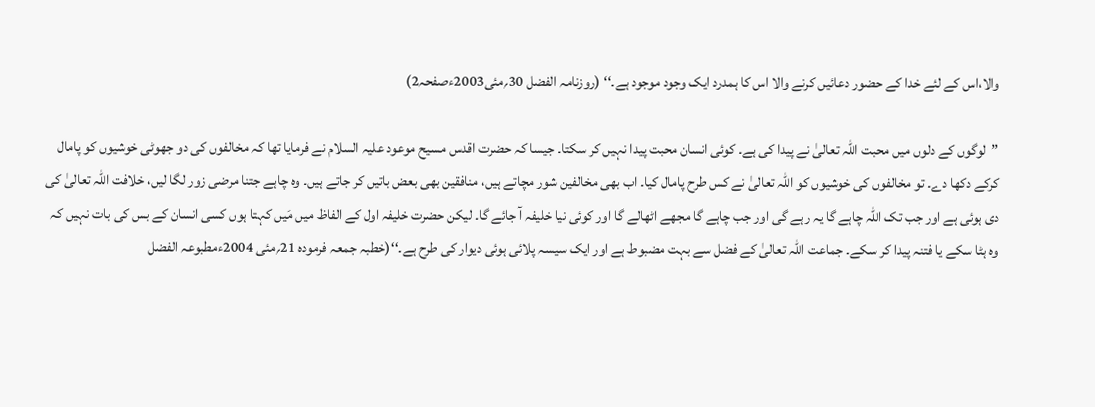والا،اس کے لئے خدا کے حضور دعائیں کرنے والا اس کا ہمدرد ایک وجود موجود ہے۔‘‘ (روزنامہ الفضل 30؍مئی2003ءصفحہ2)

’’لوگوں کے دلوں میں محبت اللہ تعالیٰ نے پیدا کی ہے۔ کوئی انسان محبت پیدا نہیں کر سکتا۔ جیسا کہ حضرت اقدس مسیح موعود علیہ السلام نے فرمایا تھا کہ مخالفوں کی دو جھوٹی خوشیوں کو پامال کرکے دکھا دے۔ تو مخالفوں کی خوشیوں کو اللہ تعالیٰ نے کس طرح پامال کیا۔ اب بھی مخالفین شور مچاتے ہیں، منافقین بھی بعض باتیں کر جاتے ہیں۔ وہ چاہے جتنا مرضی زور لگا لیں، خلافت اللہ تعالیٰ کی دی ہوئی ہے اور جب تک اللہ چاہے گا یہ رہے گی اور جب چاہے گا مجھے اٹھالے گا اور کوئی نیا خلیفہ آ جائے گا۔ لیکن حضرت خلیفہ اول کے الفاظ میں مَیں کہتا ہوں کسی انسان کے بس کی بات نہیں کہ وہ ہٹا سکے یا فتنہ پیدا کر سکے۔ جماعت اللہ تعالیٰ کے فضل سے بہت مضبوط ہے اور ایک سیسہ پلائی ہوئی دیوار کی طرح ہے۔‘‘(خطبہ جمعہ فرمودہ 21؍مئی 2004ءمطبوعہ الفضل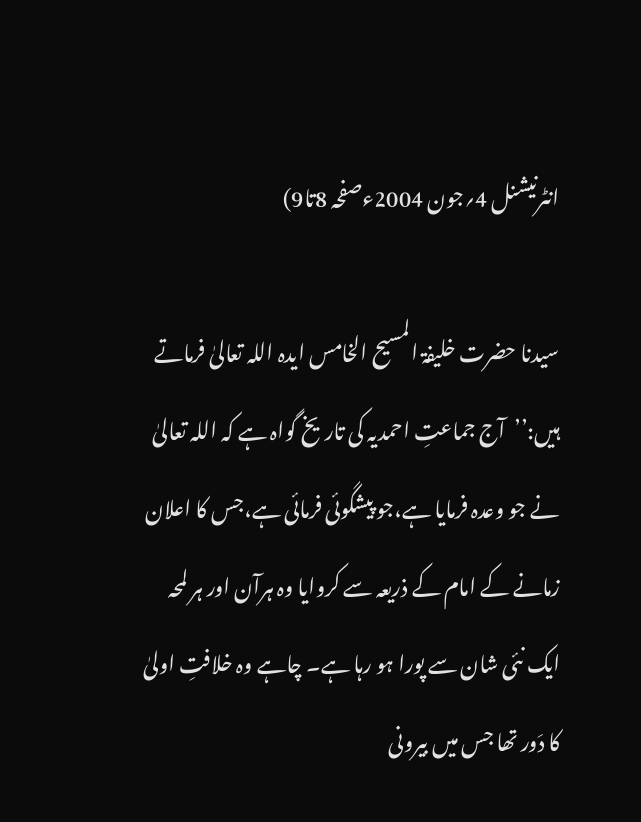انٹرنیشنل 4؍جون 2004ءصفحہ 8تا9)

سیدنا حضرت خلیفۃ المسیح الخامس ایدہ اللہ تعالیٰ فرماتے ہیں:’’آج جماعتِ احمدیہ کی تاریخ گواہ ہے کہ اللہ تعالیٰ نے جو وعدہ فرمایا ہے،جو پیشگوئی فرمائی ہے،جس کا اعلان زمانے کے امام کے ذریعہ سے کروایا وہ ہرآن اور ہر لمحہ ایک نئی شان سے پورا ہو رہا ہے۔ چاہے وہ خلافتِ اولیٰ کا دَور تھا جس میں بیرونی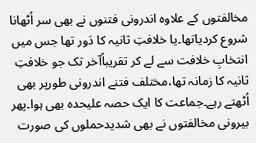مخالفتوں کے علاوہ اندرونی فتنوں نے بھی سر اُٹھانا شروع کردیاتھا۔یا خلافتِ ثانیہ کا دَور تھا جس میں انتخابِ خلافت سے لے کر تقریباًآخر تک جو خلافتِ ثانیہ کا زمانہ تھا،مختلف فتنے اندرونی طورپر بھی اُٹھتے رہے۔جماعت کا ایک حصہ علیحدہ بھی ہوا۔پھر بیرونی مخالفتوں نے بھی شدیدحملوں کی صورت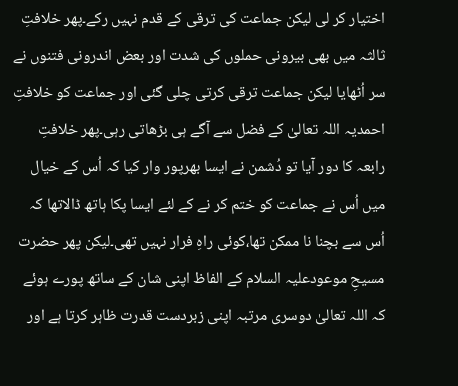اختیار کر لی لیکن جماعت کی ترقی کے قدم نہیں رکے۔پھر خلافتِ ثالثہ میں بھی بیرونی حملوں کی شدت اور بعض اندرونی فتنوں نے سر اُٹھایا لیکن جماعت ترقی کرتی چلی گئی اور جماعت کو خلافتِ احمدیہ اللہ تعالیٰ کے فضل سے آگے ہی بڑھاتی رہی۔پھر خلافتِ رابعہ کا دور آیا تو دُشمن نے ایسا بھرپور وار کیا کہ اُس کے خیال میں اُس نے جماعت کو ختم کر نے کے لئے ایسا پکا ہاتھ ڈالاتھا کہ اُس سے بچنا نا ممکن تھا،کوئی راہِ فرار نہیں تھی۔لیکن پھر حضرت مسیحِ موعودعلیہ السلام کے الفاظ اپنی شان کے ساتھ پورے ہوئے کہ اللہ تعالیٰ دوسری مرتبہ اپنی زبردست قدرت ظاہر کرتا ہے اور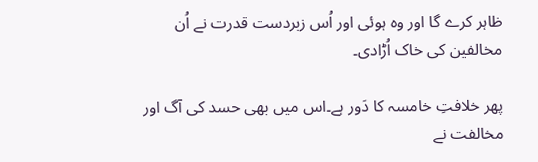ظاہر کرے گا اور وہ ہوئی اور اُس زبردست قدرت نے اُن مخالفین کی خاک اُڑادی۔

پھر خلافتِ خامسہ کا دَور ہے۔اس میں بھی حسد کی آگ اور مخالفت نے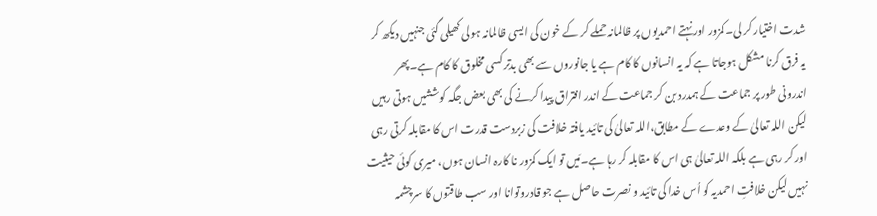شدت اختیار کر لی۔کمزور اور نہتے احمدیوں پر ظالمانہ حملے کر کے خون کی ایسی ظالمانہ ہولی کھیلی گئی جنہیں دیکھ کر یہ فرق کرنا مشکل ہوجاتا ہے کہ یہ انسانوں کا کام ہے یا جانوروں سے بھی بدتر کسی مخلوق کا کام ہے۔پھر اندرونی طور پر جماعت کے ہمدرد بن کر جماعت کے اندر افتراق پیدا کرنے کی بھی بعض جگہ کوششیں ہوتی رہیں لیکن اللہ تعالیٰ کے وعدے کے مطابق،اللہ تعالیٰ کی تائید یافتہ خلافت کی زبردست قدرت اس کا مقابلہ کرتی رہی اور کر رہی ہے بلکہ اللہ تعالیٰ ہی اس کا مقابلہ کر رہا ہے۔مَیں تو ایک کمزور نا کارہ انسان ہوں، میری کوئی حیثیت نہیں لیکن خلافتِ احمدیہ کو اُس خدا کی تائید و نصرت حاصل ہے جو قادروتوانا اور سب طاقتوں کا سرچشمہ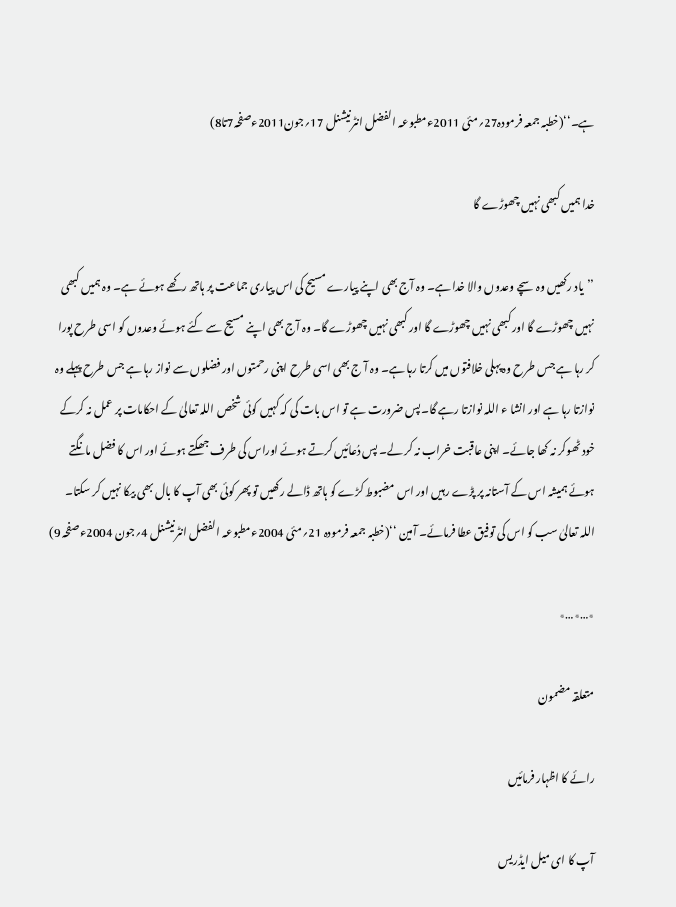ہے۔‘‘(خطبہ جمعہ فرمودہ27؍مئی 2011ءمطبوعہ الفضل انٹرنیشنل 17؍جون2011ءصفحہ7تا8)

خدا ہمیں کبھی نہیں چھوڑے گا

’’یاد رکھیں وہ سچے وعدوں والا خدا ہے۔ وہ آج بھی اپنے پیارے مسیح کی اس پیاری جماعت پر ہاتھ رکھے ہوئے ہے۔ وہ ہمیں کبھی نہیں چھوڑے گا اور کبھی نہیں چھوڑے گا اور کبھی نہیں چھوڑے گا۔ وہ آج بھی اپنے مسیح سے کئے ہوئے وعدوں کو اسی طرح پورا کر رہا ہے جس طرح وہ پہلی خلافتوں میں کرتا رہا ہے۔ وہ آ ج بھی اسی طرح اپنی رحمتوں اور فضلوں سے نواز رہا ہے جس طرح پہلے وہ نوازتا رہا ہے اور انشا ء اللہ نوازتا رہے گا۔ پس ضرورت ہے تو اس بات کی کہ کہیں کوئی شخص اللہ تعالیٰ کے احکامات پر عمل نہ کرکے خود ٹھوکر نہ کھا جائے۔ اپنی عاقبت خراب نہ کر لے۔ پس دُعائیں کرتے ہوئے اوراس کی طرف جھکتے ہوئے اور اس کا فضل مانگتے ہوئے ہمیشہ اس کے آستانہ پر پڑے رہیں اور اس مضبوط کڑے کو ہاتھ ڈالے رکھیں تو پھر کوئی بھی آپ کا بال بھی بیکا نہیں کر سکتا۔ اللہ تعالیٰ سب کو اس کی توفیق عطا فرمائے۔ آمین ‘‘(خطبہ جمعہ فرمودہ 21؍مئی 2004ءمطبوعہ الفضل انٹرنیشنل 4؍جون 2004ءصفحہ 9)

٭…٭…٭

متعلقہ مضمون

رائے کا اظہار فرمائیں

آپ کا ای میل ایڈریس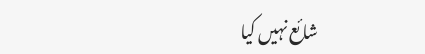شائع نہیں کیا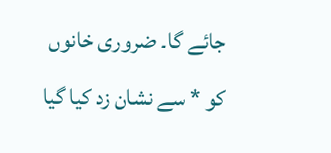جائے گا۔ ضروری خانوں کو * سے نشان زد کیا گیا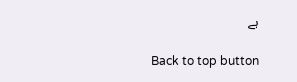ہے

Back to top button